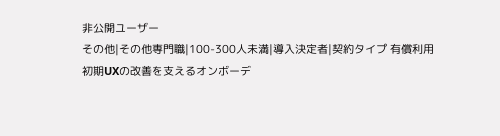非公開ユーザー
その他|その他専門職|100-300人未満|導入決定者|契約タイプ 有償利用
初期UXの改善を支えるオンボーデ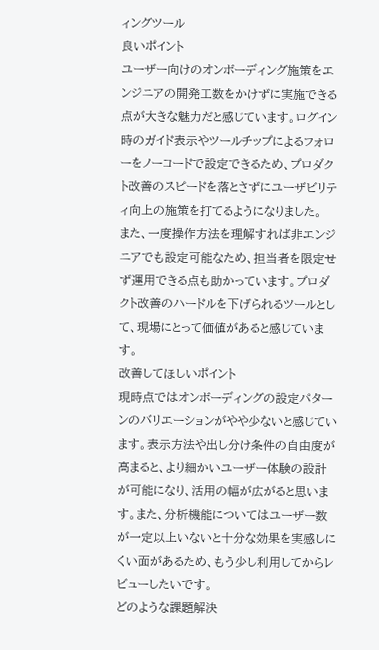ィングツール
良いポイント
ユーザー向けのオンボーディング施策をエンジニアの開発工数をかけずに実施できる点が大きな魅力だと感じています。ログイン時のガイド表示やツールチップによるフォローをノーコードで設定できるため、プロダクト改善のスピードを落とさずにユーザビリティ向上の施策を打てるようになりました。
また、一度操作方法を理解すれば非エンジニアでも設定可能なため、担当者を限定せず運用できる点も助かっています。プロダクト改善のハードルを下げられるツールとして、現場にとって価値があると感じています。
改善してほしいポイント
現時点ではオンボーディングの設定パターンのバリエーションがやや少ないと感じています。表示方法や出し分け条件の自由度が高まると、より細かいユーザー体験の設計が可能になり、活用の幅が広がると思います。また、分析機能についてはユーザー数が一定以上いないと十分な効果を実感しにくい面があるため、もう少し利用してからレビューしたいです。
どのような課題解決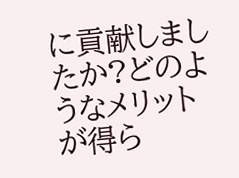に貢献しましたか?どのようなメリットが得ら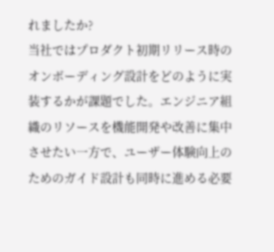れましたか?
当社ではプロダクト初期リリース時のオンボーディング設計をどのように実装するかが課題でした。エンジニア組織のリソースを機能開発や改善に集中させたい一方で、ユーザー体験向上のためのガイド設計も同時に進める必要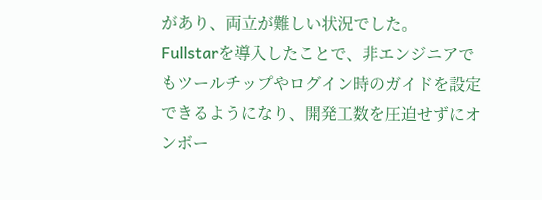があり、両立が難しい状況でした。
Fullstarを導入したことで、非エンジニアでもツールチップやログイン時のガイドを設定できるようになり、開発工数を圧迫せずにオンボー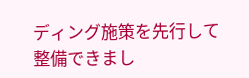ディング施策を先行して整備できまし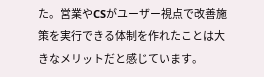た。営業やCSがユーザー視点で改善施策を実行できる体制を作れたことは大きなメリットだと感じています。